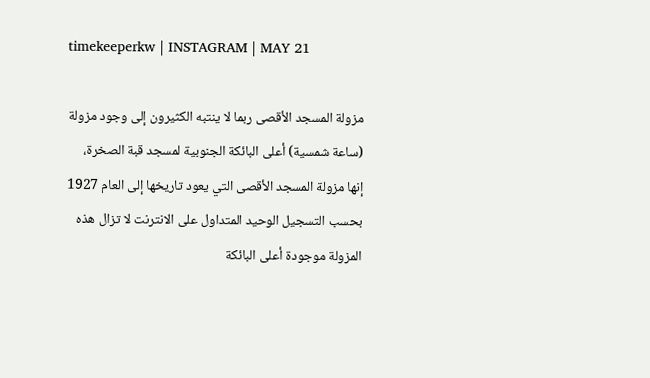timekeeperkw | INSTAGRAM | MAY 21

مزولة المسجد الأقصى ربما لا ينتبه الكثيرون إلى وجود مزولة (ساعة شمسية) أعلى البائكة الجنوبية لمسجد قبة الصخرة، إنها مزولة المسجد الأقصى التي يعود تاريخها إلى العام 1927 بحسب التسجيل الوحيد المتداول على الانترنت لا تزال هذه المزولة موجودة أعلى البائكة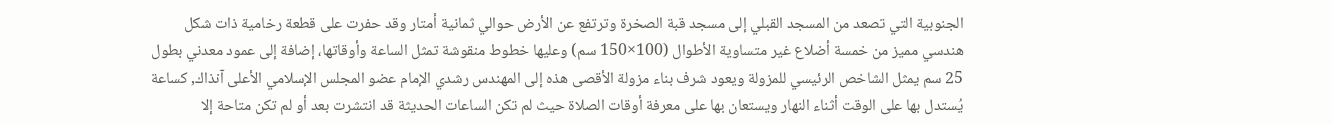الجنوبية التي تصعد من المسجد القبلي إلى مسجد قبة الصخرة وترتفع عن الأرض حوالي ثمانية أمتار وقد حفرت على قطعة رخامية ذات شكل هندسي مميز من خمسة أضلاع غير متساوية الأطوال (100×150 سم) وعليها خطوط منقوشة تمثل الساعة وأوقاتها، إضافة إلى عمود معدني بطول 25 سم يمثل الشاخص الرئيسي للمزولة ويعود شرف بناء مزولة الأقصى هذه إلى المهندس رشدي الإمام عضو المجلس الإسلامي الأعلى آنذاك, كساعة يُستدل بها على الوقت أثناء النهار ويستعان بها على معرفة أوقات الصلاة حيث لم تكن الساعات الحديثة قد انتشرت بعد أو لم تكن متاحة إلا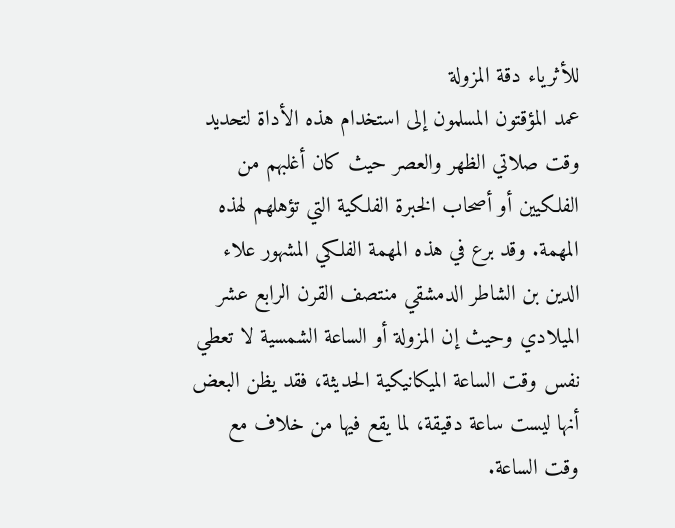للأثرياء دقة المزولة
عمد المؤقتون المسلمون إلى استخدام هذه الأداة لتحديد وقت صلاتي الظهر والعصر حيث كان أغلبهم من الفلكيين أو أصحاب الخبرة الفلكية التي تؤهلهم لهذه المهمة. وقد برع في هذه المهمة الفلكي المشهور علاء الدين بن الشاطر الدمشقي منتصف القرن الرابع عشر الميلادي وحيث إن المزولة أو الساعة الشمسية لا تعطي نفس وقت الساعة الميكانيكية الحديثة، فقد يظن البعض أنها ليست ساعة دقيقة، لما يقع فيها من خلاف مع وقت الساعة.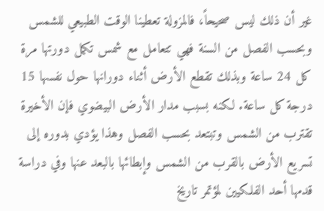غير أن ذلك ليس صحيحاً، فالمزولة تعطينا الوقت الطبيعي للشمس وبحسب الفصل من السنة فهي تتعامل مع شمس تكمل دورتها مرة كل 24 ساعة وبذلك تقطع الأرض أثناء دورانها حول نفسها 15 درجة كل ساعة. لكنه بسبب مدار الأرض البيضوي فإن الأخيرة تقترب من الشمس وتبتعد بحسب الفصل وهذا يؤدي بدوره إلى تسريع الأرض بالقرب من الشمس وإبطائها بالبعد عنها وفي دراسة قدمها أحد الفلكيين لمؤتمر تاريخ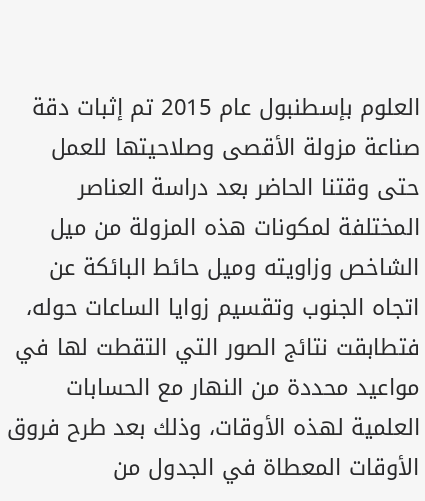العلوم بإسطنبول عام 2015 تم إثبات دقة صناعة مزولة الأقصى وصلاحيتها للعمل حتى وقتنا الحاضر بعد دراسة العناصر المختلفة لمكونات هذه المزولة من ميل الشاخص وزاويته وميل حائط البائكة عن اتجاه الجنوب وتقسيم زوايا الساعات حوله، فتطابقت نتائج الصور التي التقطت لها في مواعيد محددة من النهار مع الحسابات العلمية لهذه الأوقات، وذلك بعد طرح فروق الأوقات المعطاة في الجدول من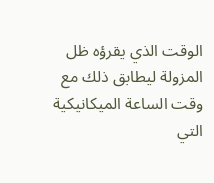الوقت الذي يقرؤه ظل المزولة ليطابق ذلك مع وقت الساعة الميكانيكية التي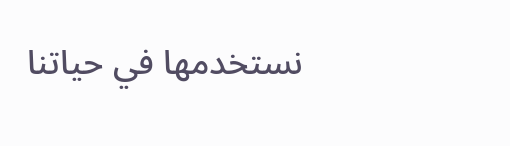نستخدمها في حياتنا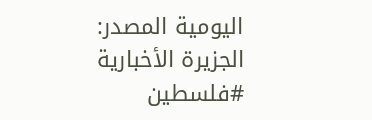اليومية المصدر: الجزيرة الأخبارية #فلسطين